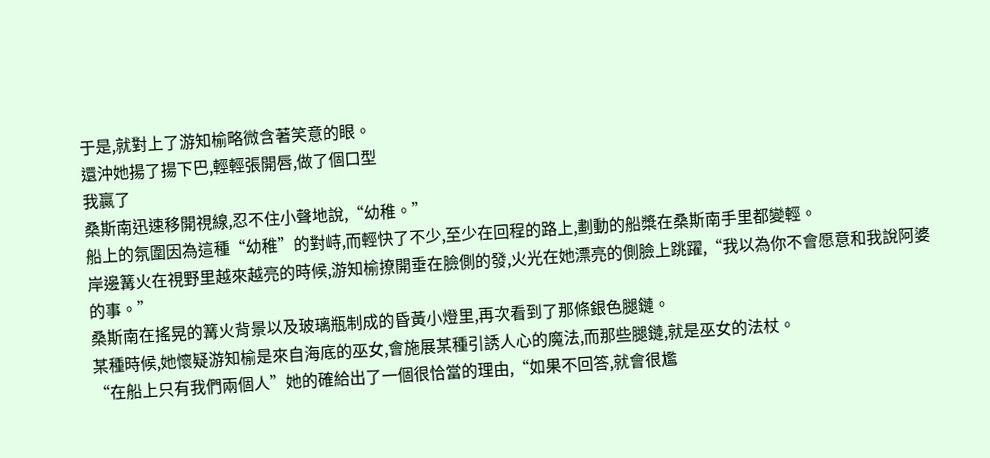于是,就對上了游知榆略微含著笑意的眼。
還沖她揚了揚下巴,輕輕張開唇,做了個口型
我贏了
桑斯南迅速移開視線,忍不住小聲地說,“幼稚。”
船上的氛圍因為這種“幼稚”的對峙,而輕快了不少,至少在回程的路上,劃動的船槳在桑斯南手里都變輕。
岸邊篝火在視野里越來越亮的時候,游知榆撩開垂在臉側的發,火光在她漂亮的側臉上跳躍,“我以為你不會愿意和我說阿婆的事。”
桑斯南在搖晃的篝火背景以及玻璃瓶制成的昏黃小燈里,再次看到了那條銀色腿鏈。
某種時候,她懷疑游知榆是來自海底的巫女,會施展某種引誘人心的魔法,而那些腿鏈,就是巫女的法杖。
“在船上只有我們兩個人”她的確給出了一個很恰當的理由,“如果不回答,就會很尷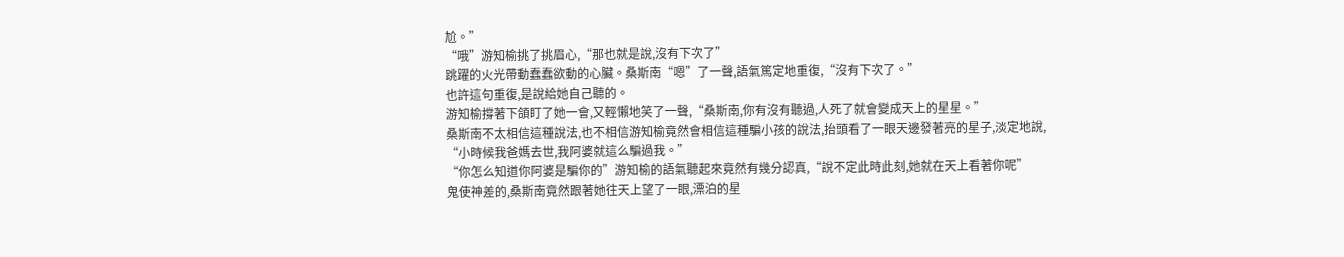尬。”
“哦”游知榆挑了挑眉心,“那也就是說,沒有下次了”
跳躍的火光帶動蠢蠢欲動的心臟。桑斯南“嗯”了一聲,語氣篤定地重復,“沒有下次了。”
也許這句重復,是說給她自己聽的。
游知榆撐著下頜盯了她一會,又輕懶地笑了一聲,“桑斯南,你有沒有聽過,人死了就會變成天上的星星。”
桑斯南不太相信這種說法,也不相信游知榆竟然會相信這種騙小孩的說法,抬頭看了一眼天邊發著亮的星子,淡定地說,
“小時候我爸媽去世,我阿婆就這么騙過我。”
“你怎么知道你阿婆是騙你的”游知榆的語氣聽起來竟然有幾分認真,“說不定此時此刻,她就在天上看著你呢”
鬼使神差的,桑斯南竟然跟著她往天上望了一眼,漂泊的星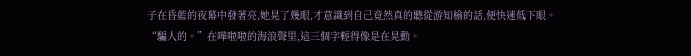子在昏藍的夜幕中發著亮,她晃了幾眼,才意識到自己竟然真的聽從游知榆的話,便快速低下眼。
“騙人的。”在嘩啦啦的海浪聲里,這三個字輕得像是在晃動。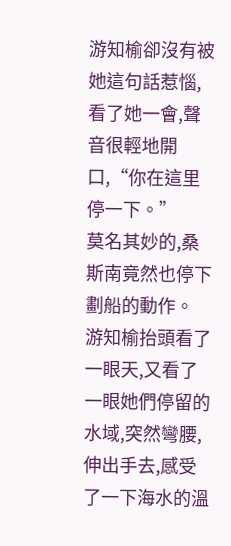游知榆卻沒有被她這句話惹惱,看了她一會,聲音很輕地開口,“你在這里停一下。”
莫名其妙的,桑斯南竟然也停下劃船的動作。
游知榆抬頭看了一眼天,又看了一眼她們停留的水域,突然彎腰,伸出手去,感受了一下海水的溫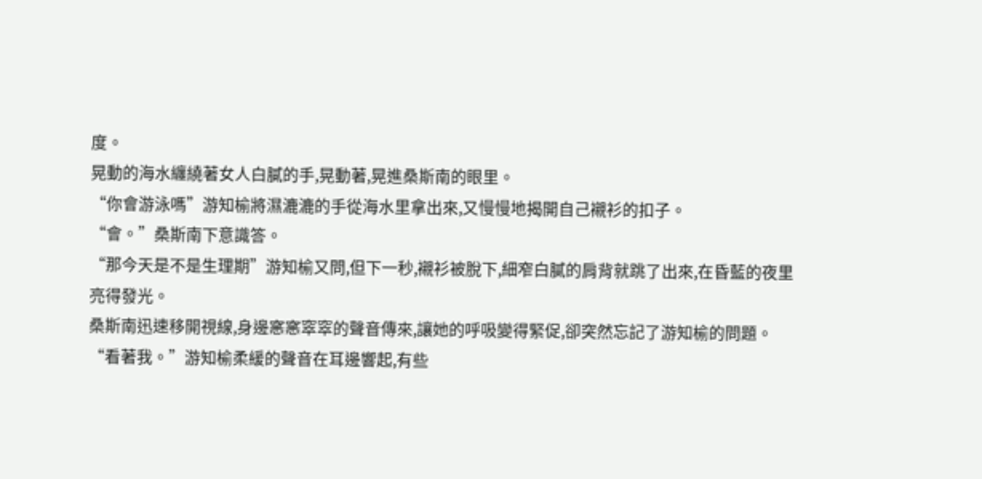度。
晃動的海水纏繞著女人白膩的手,晃動著,晃進桑斯南的眼里。
“你會游泳嗎”游知榆將濕漉漉的手從海水里拿出來,又慢慢地揭開自己襯衫的扣子。
“會。”桑斯南下意識答。
“那今天是不是生理期”游知榆又問,但下一秒,襯衫被脫下,細窄白膩的肩背就跳了出來,在昏藍的夜里亮得發光。
桑斯南迅速移開視線,身邊窸窸窣窣的聲音傳來,讓她的呼吸變得緊促,卻突然忘記了游知榆的問題。
“看著我。”游知榆柔緩的聲音在耳邊響起,有些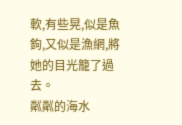軟,有些晃,似是魚鉤,又似是漁網,將她的目光籠了過去。
粼粼的海水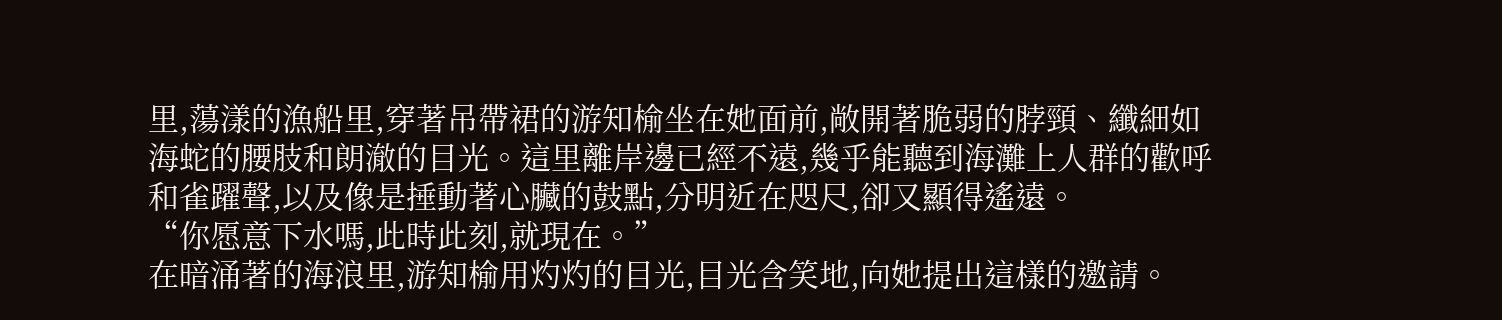里,蕩漾的漁船里,穿著吊帶裙的游知榆坐在她面前,敞開著脆弱的脖頸、纖細如海蛇的腰肢和朗澈的目光。這里離岸邊已經不遠,幾乎能聽到海灘上人群的歡呼和雀躍聲,以及像是捶動著心臟的鼓點,分明近在咫尺,卻又顯得遙遠。
“你愿意下水嗎,此時此刻,就現在。”
在暗涌著的海浪里,游知榆用灼灼的目光,目光含笑地,向她提出這樣的邀請。